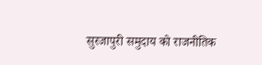सुरजापुरी समुदाय को राजनीतिक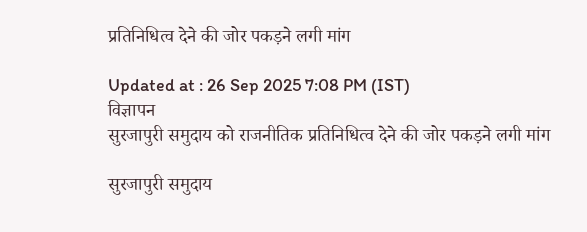प्रतिनिधित्व देने की जोर पकड़ने लगी मांग

Updated at : 26 Sep 2025 7:08 PM (IST)
विज्ञापन
सुरजापुरी समुदाय को राजनीतिक प्रतिनिधित्व देने की जोर पकड़ने लगी मांग

सुरजापुरी समुदाय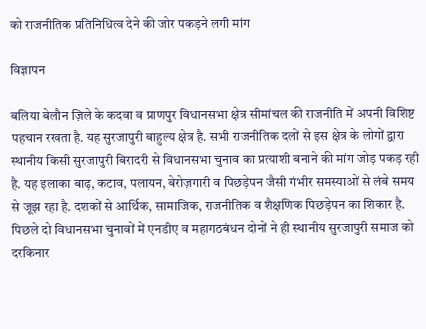को राजनीतिक प्रतिनिधित्व देने की जोर पकड़ने लगी मांग

विज्ञापन

बलिया बेलौन ज़िले के कदवा व प्राणपुर विधानसभा क्षेत्र सीमांचल की राजनीति में अपनी विशिष्ट पहचान रखता है. यह सुरजापुरी बाहुल्य क्षेत्र है. सभी राजनीतिक दलों से इस क्षेत्र के लोगों द्वारा स्थानीय किसी सुरजापुरी बिरादरी से विधानसभा चुनाव का प्रत्याशी बनाने की मांग जोड़ पकड़ रही है. यह इलाका बाढ़, कटाव, पलायन, बेरोज़गारी व पिछड़ेपन जैसी गंभीर समस्याओं से लंबे समय से जूझ रहा है. दशकों से आर्थिक, सामाजिक, राजनीतिक व शैक्षणिक पिछड़ेपन का शिकार है. पिछले दो विधानसभा चुनावों में एनडीए व महागठबंधन दोनों ने ही स्थानीय सुरजापुरी समाज को दरकिनार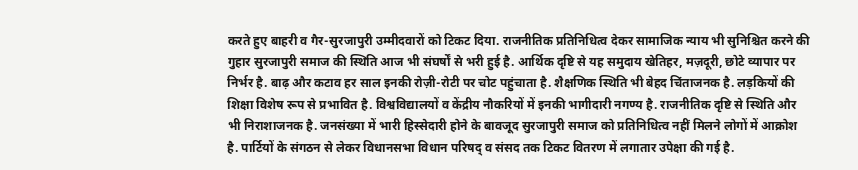करते हुए बाहरी व गैर-सुरजापुरी उम्मीदवारों को टिकट दिया. राजनीतिक प्रतिनिधित्व देकर सामाजिक न्याय भी सुनिश्चित करने की गुहार सुरजापुरी समाज की स्थिति आज भी संघर्षों से भरी हुई है. आर्थिक दृष्टि से यह समुदाय खेतिहर, मज़दूरी, छोटे व्यापार पर निर्भर है. बाढ़ और कटाव हर साल इनकी रोज़ी-रोटी पर चोट पहुंचाता है. शैक्षणिक स्थिति भी बेहद चिंताजनक है. लड़कियों की शिक्षा विशेष रूप से प्रभावित है. विश्वविद्यालयों व केंद्रीय नौकरियों में इनकी भागीदारी नगण्य है. राजनीतिक दृष्टि से स्थिति और भी निराशाजनक है. जनसंख्या में भारी हिस्सेदारी होने के बावजूद सुरजापुरी समाज को प्रतिनिधित्व नहीं मिलने लोगों में आक्रोश है. पार्टियों के संगठन से लेकर विधानसभा विधान परिषद् व संसद तक टिकट वितरण में लगातार उपेक्षा की गई है.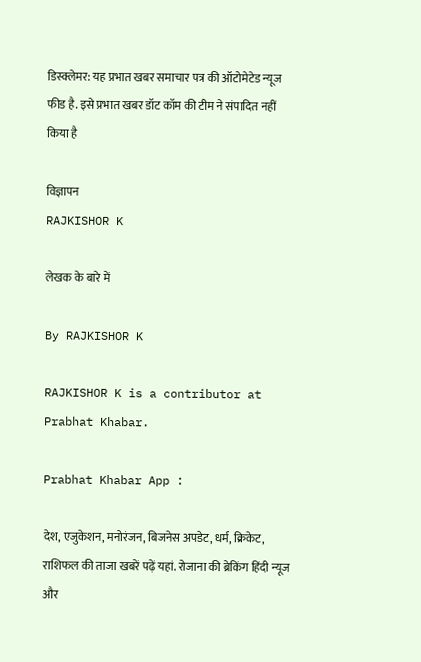डिस्क्लेमर: यह प्रभात खबर समाचार पत्र की ऑटोमेटेड न्यूज फीड है. इसे प्रभात खबर डॉट कॉम की टीम ने संपादित नहीं किया है

विज्ञापन
RAJKISHOR K

लेखक के बारे में

By RAJKISHOR K

RAJKISHOR K is a contributor at Prabhat Khabar.

Prabhat Khabar App :

देश, एजुकेशन, मनोरंजन, बिजनेस अपडेट, धर्म, क्रिकेट, राशिफल की ताजा खबरें पढ़ें यहां. रोजाना की ब्रेकिंग हिंदी न्यूज और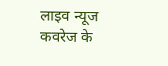लाइव न्यूज कवरेज के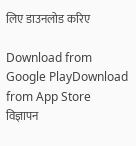लिए डाउनलोड करिए

Download from Google PlayDownload from App Store
विज्ञापन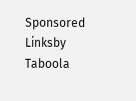Sponsored Linksby Taboola